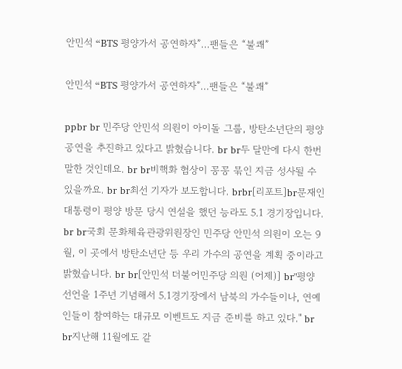안민석 “BTS 평양가서 공연하자”…팬들은 “불쾌”

안민석 “BTS 평양가서 공연하자”…팬들은 “불쾌”

ppbr br 민주당 안민석 의원이 아이돌 그룹, 방탄소년단의 평양 공연을 추진하고 있다고 밝혔습니다. br br두 달만에 다시 한번 말한 것인데요. br br비핵화 협상이 꽁꽁 묶인 지금 성사될 수 있을까요. br br최선 기자가 보도합니다. brbr[리포트]br문재인 대통령이 평양 방문 당시 연설을 했던 능라도 5.1 경기장입니다. br br국회 문화체육관광위원장인 민주당 안민석 의원이 오는 9월, 이 곳에서 방탄소년단 등 우리 가수의 공연을 계획 중이라고 밝혔습니다. br br[안민석 더불어민주당 의원 (어제)] br"평양 선언을 1주년 기념해서 5.1경기장에서 남북의 가수들이나, 연예인들이 참여하는 대규모 이벤트도 지금 준비를 하고 있다." br br지난해 11월에도 같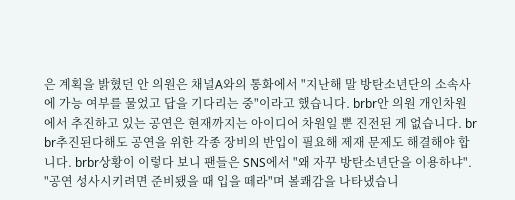은 계획을 밝혔던 안 의원은 채널A와의 통화에서 "지난해 말 방탄소년단의 소속사에 가능 여부를 물었고 답을 기다리는 중"이라고 했습니다. brbr안 의원 개인차원에서 추진하고 있는 공연은 현재까지는 아이디어 차원일 뿐 진전된 게 없습니다. br br추진된다해도 공연을 위한 각종 장비의 반입이 필요해 제재 문제도 해결해야 합니다. brbr상황이 이렇다 보니 팬들은 SNS에서 "왜 자꾸 방탄소년단을 이용하냐". "공연 성사시키려면 준비됐을 때 입을 떼라"며 볼쾌감을 나타냈습니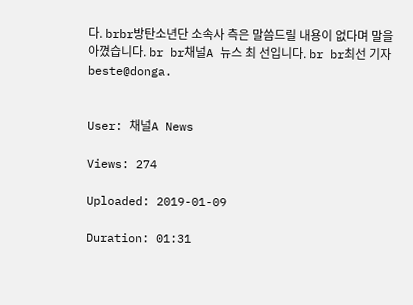다. brbr방탄소년단 소속사 측은 말씀드릴 내용이 없다며 말을 아꼈습니다. br br채널A 뉴스 최 선입니다. br br최선 기자 beste@donga.


User: 채널A News

Views: 274

Uploaded: 2019-01-09

Duration: 01:31